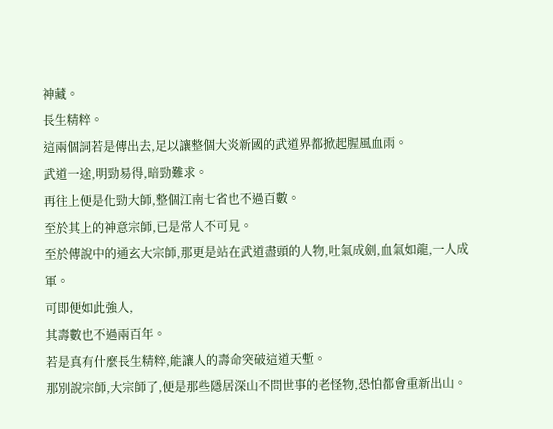神藏。
長生精粹。
這兩個詞若是傳出去,足以讓整個大炎新國的武道界都掀起腥風血雨。
武道一途,明勁易得,暗勁難求。
再往上便是化勁大師,整個江南七省也不過百數。
至於其上的神意宗師,已是常人不可見。
至於傳說中的通玄大宗師,那更是站在武道盡頭的人物,吐氣成劍,血氣如龍,一人成軍。
可即便如此強人,
其壽數也不過兩百年。
若是真有什麼長生精粹,能讓人的壽命突破這道天塹。
那別說宗師,大宗師了,便是那些隱居深山不問世事的老怪物,恐怕都會重新出山。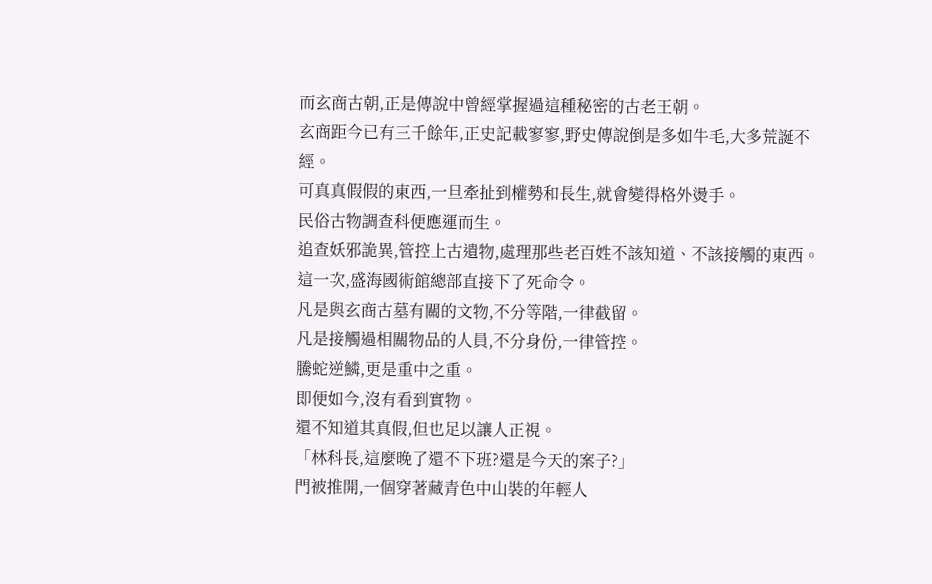而玄商古朝,正是傳說中曾經掌握過這種秘密的古老王朝。
玄商距今已有三千餘年,正史記載寥寥,野史傳說倒是多如牛毛,大多荒誕不經。
可真真假假的東西,一旦牽扯到權勢和長生,就會變得格外燙手。
民俗古物調查科便應運而生。
追查妖邪詭異,管控上古遺物,處理那些老百姓不該知道、不該接觸的東西。
這一次,盛海國術館總部直接下了死命令。
凡是與玄商古墓有關的文物,不分等階,一律截留。
凡是接觸過相關物品的人員,不分身份,一律管控。
騰蛇逆鱗,更是重中之重。
即便如今,沒有看到實物。
還不知道其真假,但也足以讓人正視。
「林科長,這麼晚了還不下班?還是今天的案子?」
門被推開,一個穿著藏青色中山裝的年輕人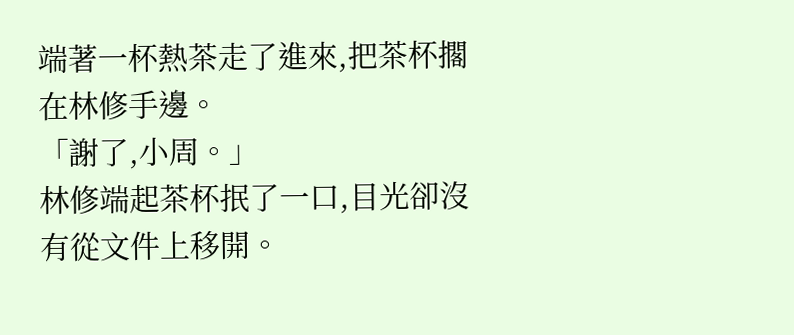端著一杯熱茶走了進來,把茶杯擱在林修手邊。
「謝了,小周。」
林修端起茶杯抿了一口,目光卻沒有從文件上移開。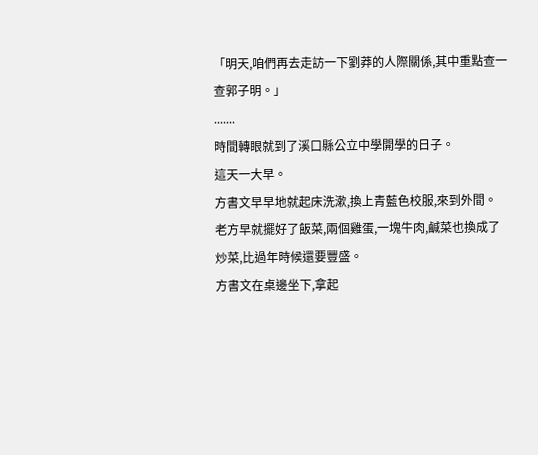「明天,咱們再去走訪一下劉莽的人際關係,其中重點查一查郭子明。」
.......
時間轉眼就到了溪口縣公立中學開學的日子。
這天一大早。
方書文早早地就起床洗漱,換上青藍色校服,來到外間。
老方早就擺好了飯菜,兩個雞蛋,一塊牛肉,鹹菜也換成了炒菜,比過年時候還要豐盛。
方書文在桌邊坐下,拿起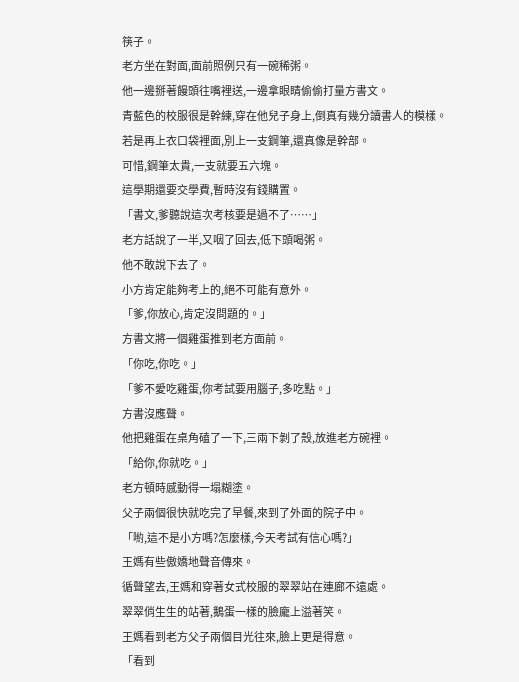筷子。
老方坐在對面,面前照例只有一碗稀粥。
他一邊掰著饅頭往嘴裡送,一邊拿眼睛偷偷打量方書文。
青藍色的校服很是幹練,穿在他兒子身上,倒真有幾分讀書人的模樣。
若是再上衣口袋裡面,別上一支鋼筆,還真像是幹部。
可惜,鋼筆太貴,一支就要五六塊。
這學期還要交學費,暫時沒有錢購置。
「書文,爹聽說這次考核要是過不了……」
老方話說了一半,又咽了回去,低下頭喝粥。
他不敢說下去了。
小方肯定能夠考上的,絕不可能有意外。
「爹,你放心,肯定沒問題的。」
方書文將一個雞蛋推到老方面前。
「你吃,你吃。」
「爹不愛吃雞蛋,你考試要用腦子,多吃點。」
方書沒應聲。
他把雞蛋在桌角磕了一下,三兩下剝了殼,放進老方碗裡。
「給你,你就吃。」
老方頓時感動得一塌糊塗。
父子兩個很快就吃完了早餐,來到了外面的院子中。
「喲,這不是小方嗎?怎麼樣,今天考試有信心嗎?」
王媽有些傲嬌地聲音傳來。
循聲望去,王媽和穿著女式校服的翠翠站在連廊不遠處。
翠翠俏生生的站著,鵝蛋一樣的臉龐上溢著笑。
王媽看到老方父子兩個目光往來,臉上更是得意。
「看到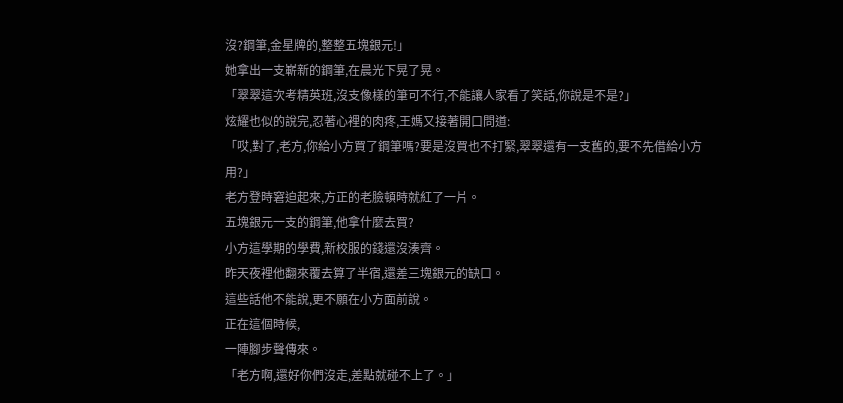沒?鋼筆,金星牌的,整整五塊銀元!」
她拿出一支嶄新的鋼筆,在晨光下晃了晃。
「翠翠這次考精英班,沒支像樣的筆可不行,不能讓人家看了笑話,你說是不是?」
炫耀也似的說完,忍著心裡的肉疼,王媽又接著開口問道:
「哎,對了,老方,你給小方買了鋼筆嗎?要是沒買也不打緊,翠翠還有一支舊的,要不先借給小方用?」
老方登時窘迫起來,方正的老臉頓時就紅了一片。
五塊銀元一支的鋼筆,他拿什麼去買?
小方這學期的學費,新校服的錢還沒湊齊。
昨天夜裡他翻來覆去算了半宿,還差三塊銀元的缺口。
這些話他不能說,更不願在小方面前說。
正在這個時候,
一陣腳步聲傳來。
「老方啊,還好你們沒走,差點就碰不上了。」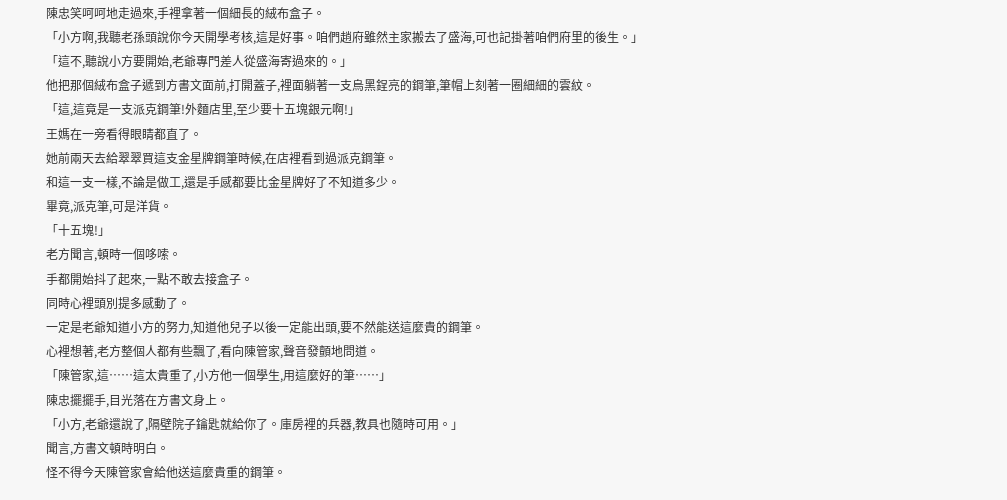陳忠笑呵呵地走過來,手裡拿著一個細長的絨布盒子。
「小方啊,我聽老孫頭說你今天開學考核,這是好事。咱們趙府雖然主家搬去了盛海,可也記掛著咱們府里的後生。」
「這不,聽說小方要開始,老爺專門差人從盛海寄過來的。」
他把那個絨布盒子遞到方書文面前,打開蓋子,裡面躺著一支烏黑鋥亮的鋼筆,筆帽上刻著一圈細細的雲紋。
「這,這竟是一支派克鋼筆!外麵店里,至少要十五塊銀元啊!」
王媽在一旁看得眼睛都直了。
她前兩天去給翠翠買這支金星牌鋼筆時候,在店裡看到過派克鋼筆。
和這一支一樣,不論是做工,還是手感都要比金星牌好了不知道多少。
畢竟,派克筆,可是洋貨。
「十五塊!」
老方聞言,頓時一個哆嗦。
手都開始抖了起來,一點不敢去接盒子。
同時心裡頭別提多感動了。
一定是老爺知道小方的努力,知道他兒子以後一定能出頭,要不然能送這麼貴的鋼筆。
心裡想著,老方整個人都有些飄了,看向陳管家,聲音發顫地問道。
「陳管家,這……這太貴重了,小方他一個學生,用這麼好的筆……」
陳忠擺擺手,目光落在方書文身上。
「小方,老爺還說了,隔壁院子鑰匙就給你了。庫房裡的兵器,教具也隨時可用。」
聞言,方書文頓時明白。
怪不得今天陳管家會給他送這麼貴重的鋼筆。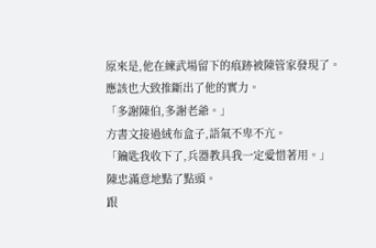原來是,他在練武場留下的痕跡被陳管家發現了。
應該也大致推斷出了他的實力。
「多謝陳伯,多謝老爺。」
方書文接過絨布盒子,語氣不卑不亢。
「鑰匙我收下了,兵器教具我一定愛惜著用。」
陳忠滿意地點了點頭。
跟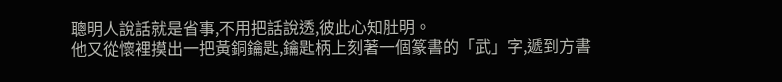聰明人說話就是省事,不用把話說透,彼此心知肚明。
他又從懷裡摸出一把黃銅鑰匙,鑰匙柄上刻著一個篆書的「武」字,遞到方書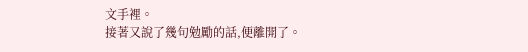文手裡。
接著又說了幾句勉勵的話,便離開了。